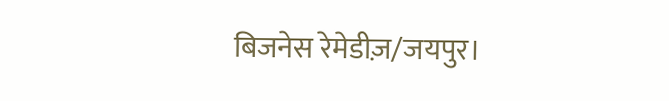बिजनेस रेमेडीज़/जयपुर।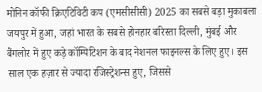मोनिन कॉफी क्रिएटिविटी कप (एमसीसीसी) 2025 का सबसे बड़ा मुकाबला जयपुर में हुआ, जहां भारत के सबसे होनहार बरिस्ता दिल्ली, मुंबई और बैंगलोर में हुए कड़े कॉम्पिटिशन के बाद नेशनल फाइनल्स के लिए हुए। इस साल एक हज़ार से ज्यादा रजिस्ट्रेशन्स हुए, जिससे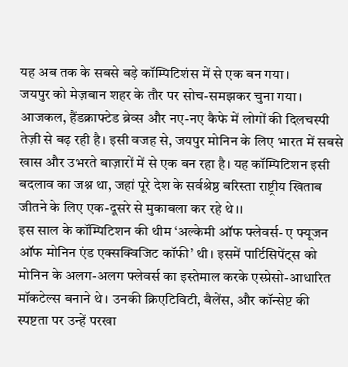यह अब तक के सबसे बड़े कॉम्पिटिशंस में से एक बन गया।
जयपुर को मेज़बान शहर के तौर पर सोच-समझकर चुना गया। आजकल, हैंडक्राफ्टेड ब्रेव्स और नए-नए कैफे में लोगों की दिलचस्पी तेज़ी से बढ़ रही है। इसी वजह से, जयपुर मोनिन के लिए भारत में सबसे खास और उभरते बाज़ारों में से एक बन रहा है। यह कॉम्पिटिशन इसी बदलाव का जश्न था, जहां पूरे देश के सर्वश्रेष्ठ बरिस्ता राष्ट्रीय खिताब जीतने के लिए एक-दूसरे से मुकाबला कर रहे थे।।
इस साल के कॉम्पिटिशन की थीम ‘अल्केमी ऑफ फ्लेवर्स- ए फ्यूजन ऑफ मोनिन एंड एक्सक्विजिट कॉफी’ थी। इसमें पार्टिसिपेंट्स को मोनिन के अलग-अलग फ्लेवर्स का इस्तेमाल करके एस्प्रेसो-आधारित मॉकटेल्स बनाने थे। उनकी क्रिएटिविटी, बैलेंस, और कॉन्सेप्ट की स्पष्टता पर उन्हें परखा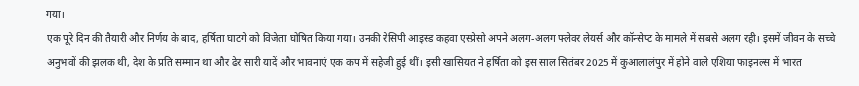गया।
एक पूरे दिन की तैयारी और निर्णय के बाद, हर्षिता घाटगे को विजेता घोषित किया गया। उनकी रेसिपी आइस्ड कहवा एस्प्रेसो अपने अलग-अलग फ्लेवर लेयर्स और कॉन्सेप्ट के मामले में सबसे अलग रही। इसमें जीवन के सच्चे अनुभवों की झलक थी, देश के प्रति सम्मान था और ढेर सारी यादें और भावनाएं एक कप में सहेजी हुई थीं। इसी खासियत ने हर्षिता को इस साल सितंबर 2025 में कुआलालंपुर में होने वाले एशिया फाइनल्स में भारत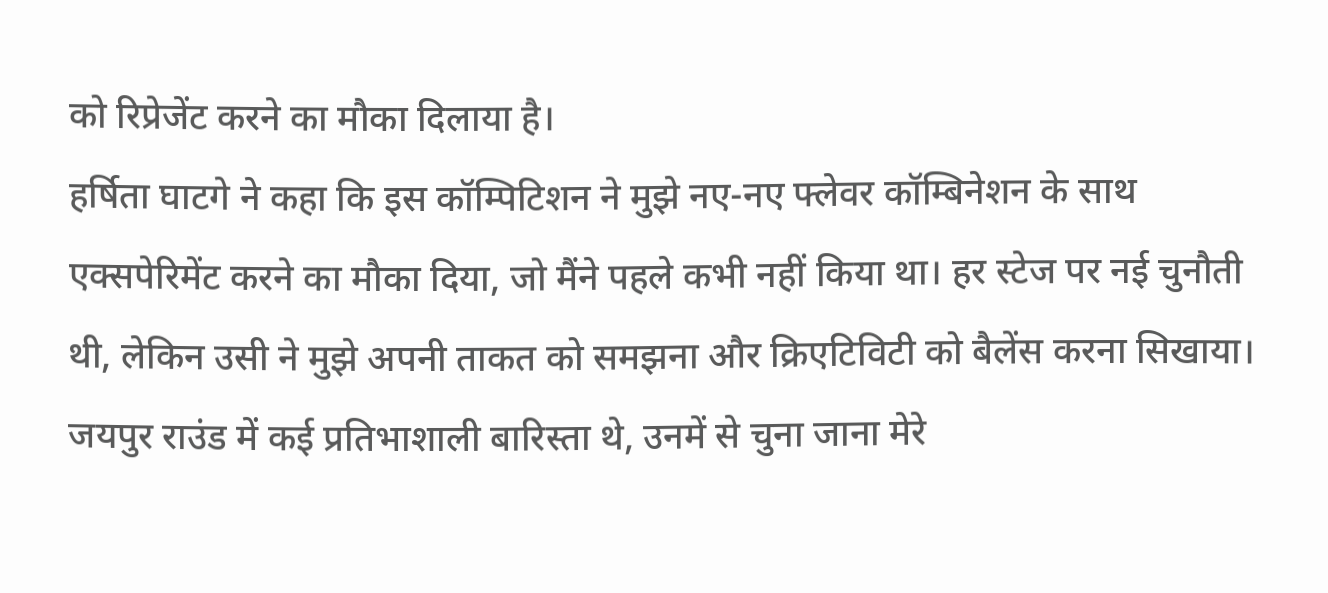को रिप्रेजेंट करने का मौका दिलाया है।
हर्षिता घाटगे ने कहा कि इस कॉम्पिटिशन ने मुझे नए-नए फ्लेवर कॉम्बिनेशन के साथ एक्सपेरिमेंट करने का मौका दिया, जो मैंने पहले कभी नहीं किया था। हर स्टेज पर नई चुनौती थी, लेकिन उसी ने मुझे अपनी ताकत को समझना और क्रिएटिविटी को बैलेंस करना सिखाया। जयपुर राउंड में कई प्रतिभाशाली बारिस्ता थे, उनमें से चुना जाना मेरे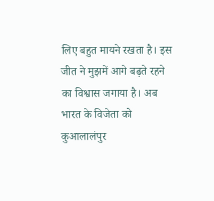लिए बहुत मायने रखता है। इस जीत ने मुझमें आगे बढ़ते रहने का विश्वास जगाया है। अब भारत के विजेता को कुआलालंपुर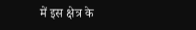में इस क्षेत्र के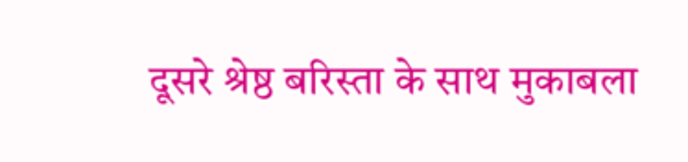दूसरे श्रेष्ठ बरिस्ता के साथ मुकाबला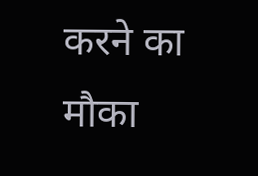करने का मौका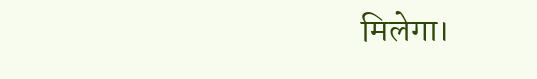मिलेगा।